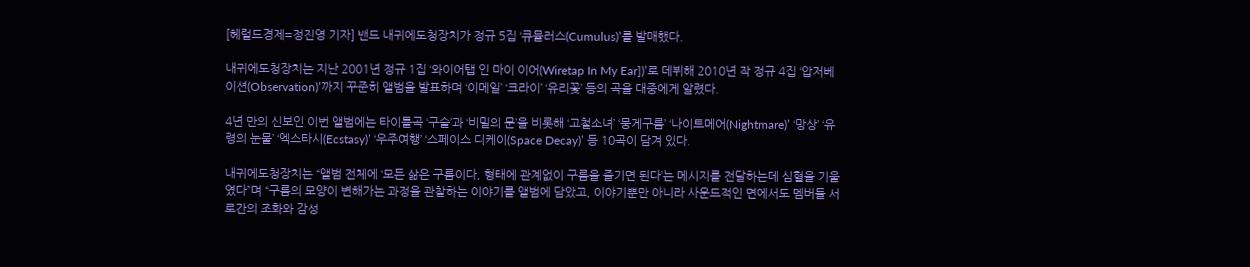[헤럴드경제=정진영 기자] 밴드 내귀에도청장치가 정규 5집 ‘큐뮬러스(Cumulus)’를 발매했다.

내귀에도청장치는 지난 2001년 정규 1집 ‘와이어탭 인 마이 이어(Wiretap In My Ear])’로 데뷔해 2010년 작 정규 4집 ‘압저베이션(Observation)’까지 꾸준히 앨범을 발표하며 ‘이메일’ ‘크라이’ ‘유리꽃’ 등의 곡을 대중에게 알렸다.

4년 만의 신보인 이번 앨범에는 타이틀곡 ‘구슬’과 ‘비밀의 문’을 비롯해 ‘고철소녀’ ‘뭉게구름’ ‘나이트메어(Nightmare)’ ‘망상’ ‘유령의 눈물’ ‘엑스타시(Ecstasy)’ ‘우주여행’ ‘스페이스 디케이(Space Decay)’ 등 10곡이 담겨 있다.

내귀에도청장치는 “앨범 전체에 ‘모든 삶은 구름이다, 형태에 관계없이 구름을 즐기면 된다’는 메시지를 전달하는데 심혈을 기울였다”며 “구름의 모양이 변해가는 과정을 관찰하는 이야기를 앨범에 담았고, 이야기뿐만 아니라 사운드적인 면에서도 멤버들 서로간의 조화와 감성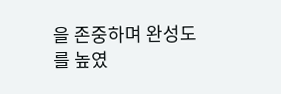을 존중하며 완성도를 높였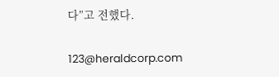다”고 전했다.

123@heraldcorp.com